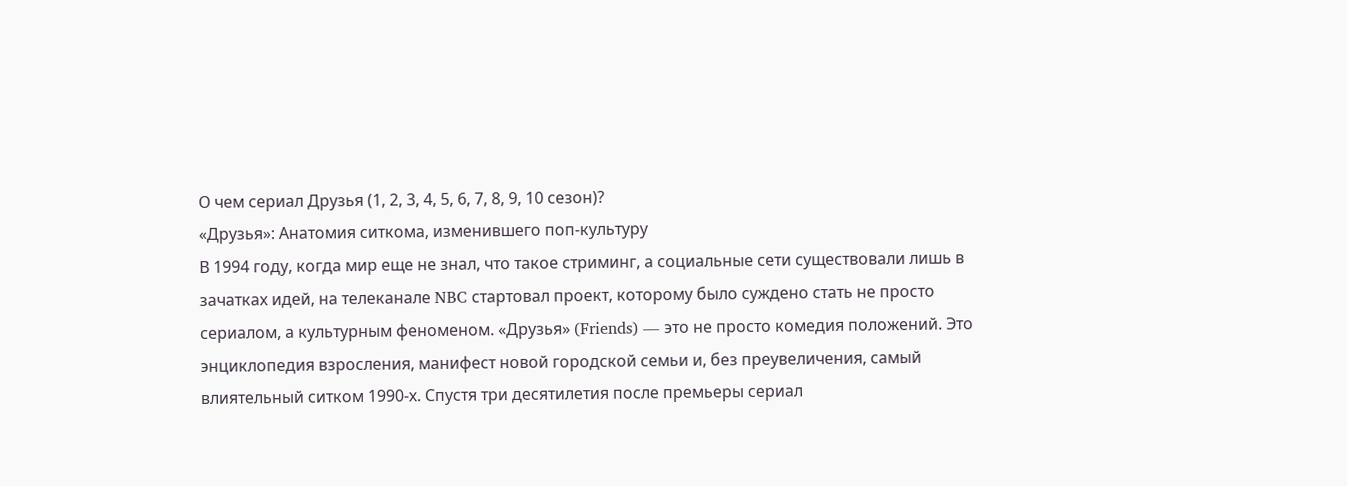О чем сериал Друзья (1, 2, 3, 4, 5, 6, 7, 8, 9, 10 сезон)?
«Друзья»: Анатомия ситкома, изменившего поп-культуру
В 1994 году, когда мир еще не знал, что такое стриминг, а социальные сети существовали лишь в зачатках идей, на телеканале NBC стартовал проект, которому было суждено стать не просто сериалом, а культурным феноменом. «Друзья» (Friends) — это не просто комедия положений. Это энциклопедия взросления, манифест новой городской семьи и, без преувеличения, самый влиятельный ситком 1990-х. Спустя три десятилетия после премьеры сериал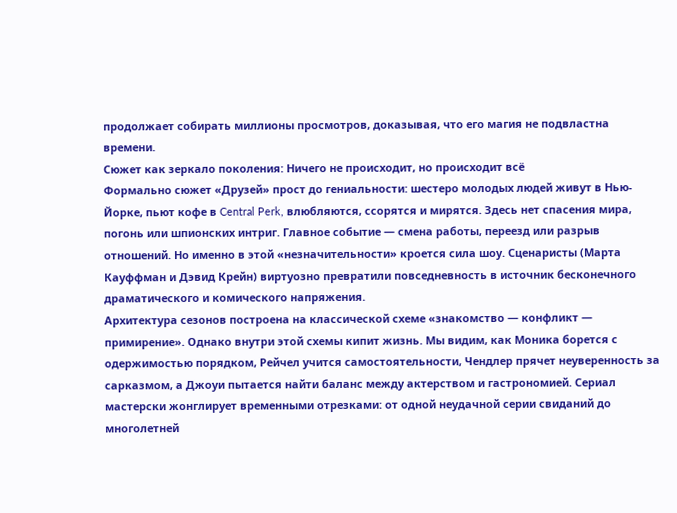продолжает собирать миллионы просмотров, доказывая, что его магия не подвластна времени.
Сюжет как зеркало поколения: Ничего не происходит, но происходит всё
Формально сюжет «Друзей» прост до гениальности: шестеро молодых людей живут в Нью-Йорке, пьют кофе в Central Perk, влюбляются, ссорятся и мирятся. Здесь нет спасения мира, погонь или шпионских интриг. Главное событие — смена работы, переезд или разрыв отношений. Но именно в этой «незначительности» кроется сила шоу. Сценаристы (Марта Кауффман и Дэвид Крейн) виртуозно превратили повседневность в источник бесконечного драматического и комического напряжения.
Архитектура сезонов построена на классической схеме «знакомство — конфликт — примирение». Однако внутри этой схемы кипит жизнь. Мы видим, как Моника борется с одержимостью порядком, Рейчел учится самостоятельности, Чендлер прячет неуверенность за сарказмом, а Джоуи пытается найти баланс между актерством и гастрономией. Сериал мастерски жонглирует временными отрезками: от одной неудачной серии свиданий до многолетней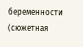беременности (сюжетная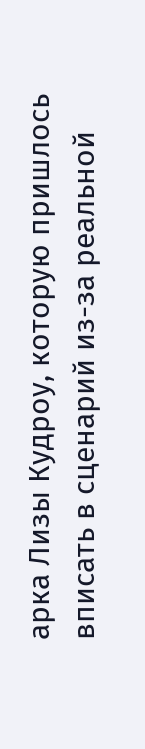арка Лизы Кудроу, которую пришлось вписать в сценарий из-за реальной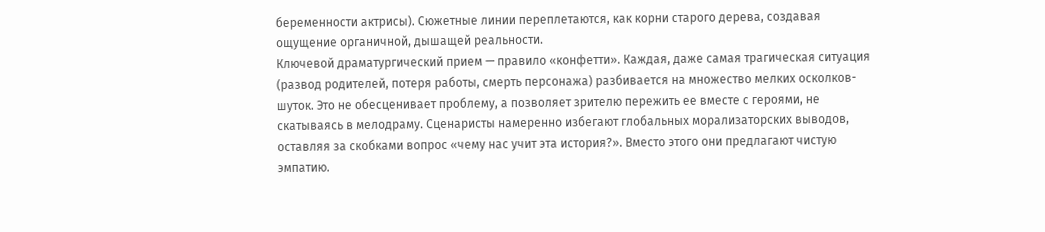беременности актрисы). Сюжетные линии переплетаются, как корни старого дерева, создавая ощущение органичной, дышащей реальности.
Ключевой драматургический прием — правило «конфетти». Каждая, даже самая трагическая ситуация (развод родителей, потеря работы, смерть персонажа) разбивается на множество мелких осколков-шуток. Это не обесценивает проблему, а позволяет зрителю пережить ее вместе с героями, не скатываясь в мелодраму. Сценаристы намеренно избегают глобальных морализаторских выводов, оставляя за скобками вопрос «чему нас учит эта история?». Вместо этого они предлагают чистую эмпатию.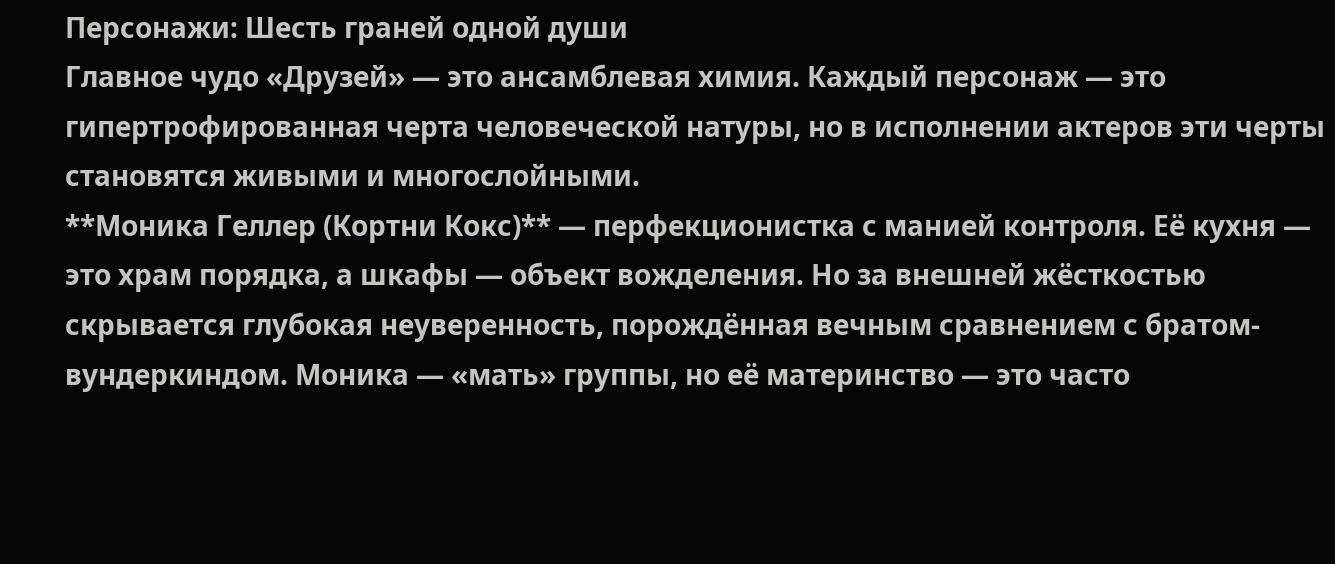Персонажи: Шесть граней одной души
Главное чудо «Друзей» — это ансамблевая химия. Каждый персонаж — это гипертрофированная черта человеческой натуры, но в исполнении актеров эти черты становятся живыми и многослойными.
**Моника Геллер (Кортни Кокс)** — перфекционистка с манией контроля. Её кухня — это храм порядка, а шкафы — объект вожделения. Но за внешней жёсткостью скрывается глубокая неуверенность, порождённая вечным сравнением с братом-вундеркиндом. Моника — «мать» группы, но её материнство — это часто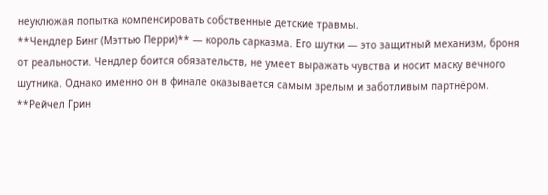неуклюжая попытка компенсировать собственные детские травмы.
**Чендлер Бинг (Мэттью Перри)** — король сарказма. Его шутки — это защитный механизм, броня от реальности. Чендлер боится обязательств, не умеет выражать чувства и носит маску вечного шутника. Однако именно он в финале оказывается самым зрелым и заботливым партнёром.
**Рейчел Грин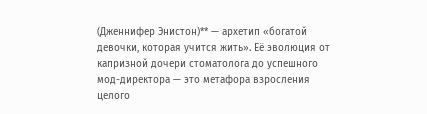(Дженнифер Энистон)** — архетип «богатой девочки, которая учится жить». Её эволюция от капризной дочери стоматолога до успешного мод-директора — это метафора взросления целого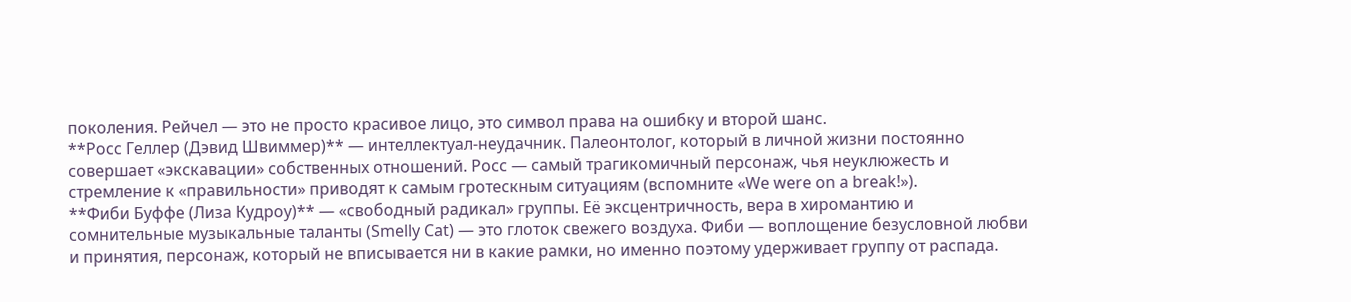поколения. Рейчел — это не просто красивое лицо, это символ права на ошибку и второй шанс.
**Росс Геллер (Дэвид Швиммер)** — интеллектуал-неудачник. Палеонтолог, который в личной жизни постоянно совершает «экскавации» собственных отношений. Росс — самый трагикомичный персонаж, чья неуклюжесть и стремление к «правильности» приводят к самым гротескным ситуациям (вспомните «We were on a break!»).
**Фиби Буффе (Лиза Кудроу)** — «свободный радикал» группы. Её эксцентричность, вера в хиромантию и сомнительные музыкальные таланты (Smelly Cat) — это глоток свежего воздуха. Фиби — воплощение безусловной любви и принятия, персонаж, который не вписывается ни в какие рамки, но именно поэтому удерживает группу от распада.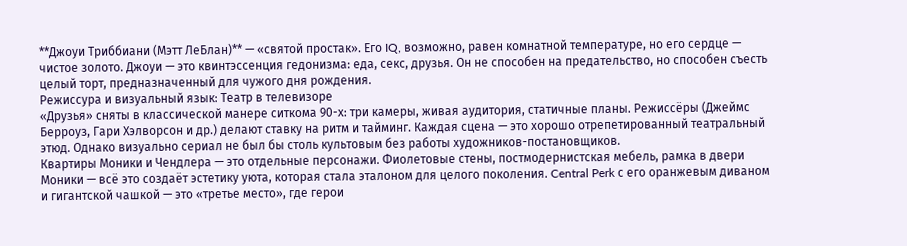**Джоуи Триббиани (Мэтт ЛеБлан)** — «святой простак». Его IQ, возможно, равен комнатной температуре, но его сердце — чистое золото. Джоуи — это квинтэссенция гедонизма: еда, секс, друзья. Он не способен на предательство, но способен съесть целый торт, предназначенный для чужого дня рождения.
Режиссура и визуальный язык: Театр в телевизоре
«Друзья» сняты в классической манере ситкома 90-х: три камеры, живая аудитория, статичные планы. Режиссёры (Джеймс Берроуз, Гари Хэлворсон и др.) делают ставку на ритм и тайминг. Каждая сцена — это хорошо отрепетированный театральный этюд. Однако визуально сериал не был бы столь культовым без работы художников-постановщиков.
Квартиры Моники и Чендлера — это отдельные персонажи. Фиолетовые стены, постмодернистская мебель, рамка в двери Моники — всё это создаёт эстетику уюта, которая стала эталоном для целого поколения. Central Perk с его оранжевым диваном и гигантской чашкой — это «третье место», где герои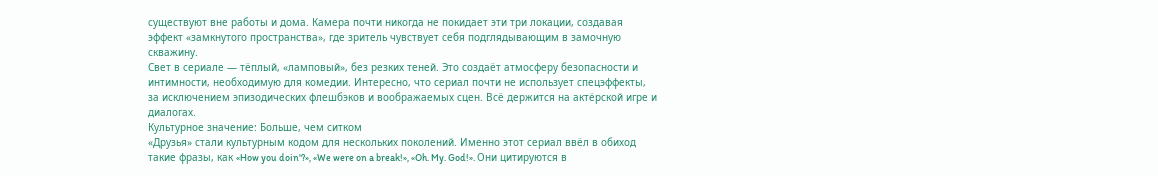существуют вне работы и дома. Камера почти никогда не покидает эти три локации, создавая эффект «замкнутого пространства», где зритель чувствует себя подглядывающим в замочную скважину.
Свет в сериале — тёплый, «ламповый», без резких теней. Это создаёт атмосферу безопасности и интимности, необходимую для комедии. Интересно, что сериал почти не использует спецэффекты, за исключением эпизодических флешбэков и воображаемых сцен. Всё держится на актёрской игре и диалогах.
Культурное значение: Больше, чем ситком
«Друзья» стали культурным кодом для нескольких поколений. Именно этот сериал ввёл в обиход такие фразы, как «How you doin'?», «We were on a break!», «Oh. My. God!». Они цитируются в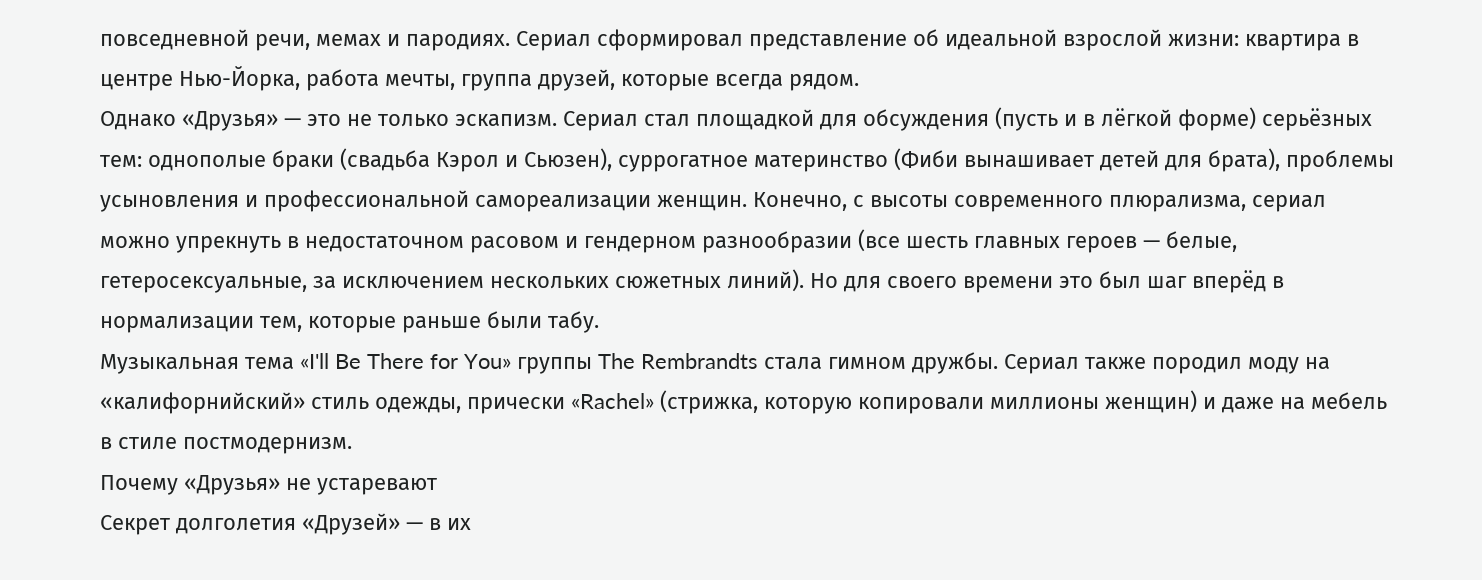повседневной речи, мемах и пародиях. Сериал сформировал представление об идеальной взрослой жизни: квартира в центре Нью-Йорка, работа мечты, группа друзей, которые всегда рядом.
Однако «Друзья» — это не только эскапизм. Сериал стал площадкой для обсуждения (пусть и в лёгкой форме) серьёзных тем: однополые браки (свадьба Кэрол и Сьюзен), суррогатное материнство (Фиби вынашивает детей для брата), проблемы усыновления и профессиональной самореализации женщин. Конечно, с высоты современного плюрализма, сериал можно упрекнуть в недостаточном расовом и гендерном разнообразии (все шесть главных героев — белые, гетеросексуальные, за исключением нескольких сюжетных линий). Но для своего времени это был шаг вперёд в нормализации тем, которые раньше были табу.
Музыкальная тема «I'll Be There for You» группы The Rembrandts стала гимном дружбы. Сериал также породил моду на «калифорнийский» стиль одежды, прически «Rachel» (стрижка, которую копировали миллионы женщин) и даже на мебель в стиле постмодернизм.
Почему «Друзья» не устаревают
Секрет долголетия «Друзей» — в их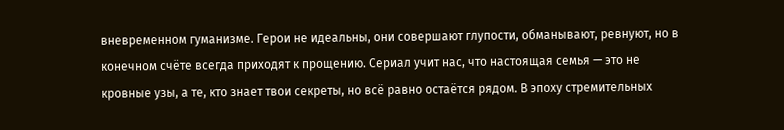вневременном гуманизме. Герои не идеальны, они совершают глупости, обманывают, ревнуют, но в конечном счёте всегда приходят к прощению. Сериал учит нас, что настоящая семья — это не кровные узы, а те, кто знает твои секреты, но всё равно остаётся рядом. В эпоху стремительных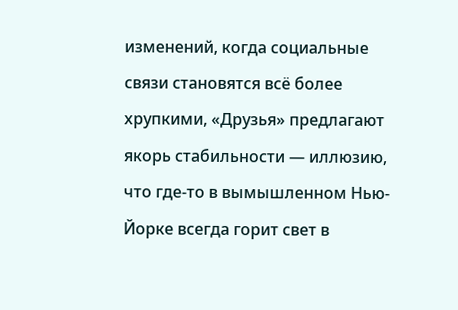изменений, когда социальные связи становятся всё более хрупкими, «Друзья» предлагают якорь стабильности — иллюзию, что где-то в вымышленном Нью-Йорке всегда горит свет в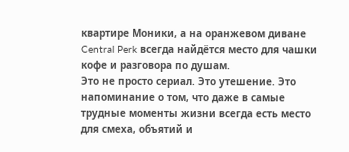квартире Моники, а на оранжевом диване Central Perk всегда найдётся место для чашки кофе и разговора по душам.
Это не просто сериал. Это утешение. Это напоминание о том, что даже в самые трудные моменты жизни всегда есть место для смеха, объятий и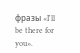фразы «I'll be there for you».